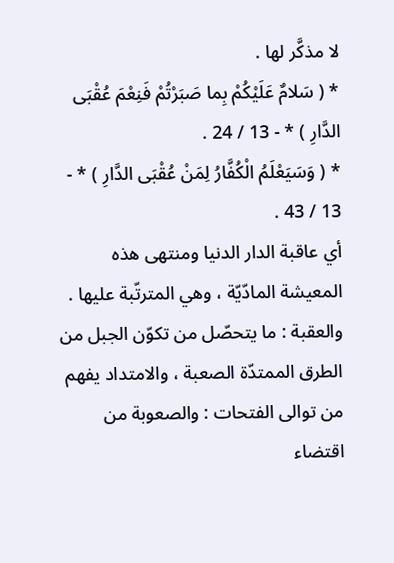لا مذكَّر لها .
* ( سَلامٌ عَلَيْكُمْ بِما صَبَرْتُمْ فَنِعْمَ عُقْبَى الدَّارِ ) * - 13 / 24 .
* ( وَسَيَعْلَمُ الْكُفَّارُ لِمَنْ عُقْبَى الدَّارِ ) * - 13 / 43 .
أي عاقبة الدار الدنيا ومنتهى هذه المعيشة المادّيّة ، وهي المترتّبة عليها .
والعقبة : ما يتحصّل من تكوّن الجبل من الطرق الممتدّة الصعبة ، والامتداد يفهم من توالى الفتحات : والصعوبة من اقتضاء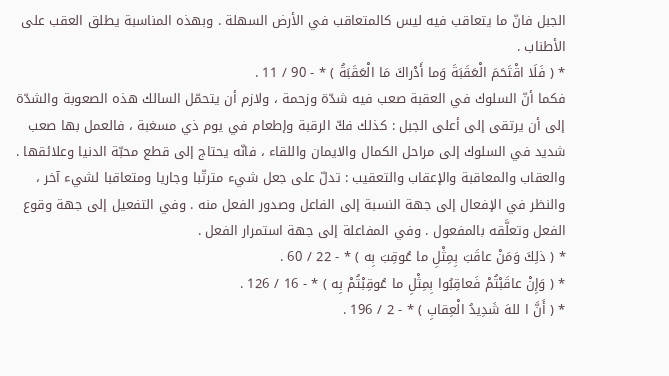الجبل فانّ ما يتعاقب فيه ليس كالمتعاقب في الأرض السهلة . وبهذه المناسبة يطلق العقب على الأطناب .
* ( فَلَا اقْتَحَمَ الْعَقَبَةَ وَما أَدْراكَ مَا الْعَقَبَةُ ) * - 90 / 11 .
فكما أنّ السلوك في العقبة صعب فيه شدّة وزحمة ، ولازم أن يتحمّل السالك هذه الصعوبة والشدّة إلى أن يرتقى إلى أعلى الجبل : كذلك فكّ الرقبة وإطعام في يوم ذي مسغبة ، فالعمل بها صعب شديد في السلوك إلى مراحل الكمال والايمان واللقاء ، فانّه يحتاج إلى قطع محبّة الدنيا وعلائقها .
والعقاب والمعاقبة والإعقاب والتعقيب : تدلّ على جعل شيء مترتّبا وجاريا ومتعاقبا لشيء آخر ، والنظر في الإفعال إلى جهة النسبة إلى الفاعل وصدور الفعل منه . وفي التفعيل إلى جهة وقوع الفعل وتعلَّقه بالمفعول . وفي المفاعلة إلى جهة استمرار الفعل .
* ( ذلِكَ وَمَنْ عاقَبَ بِمِثْلِ ما عُوقِبَ بِه ) * - 22 / 60 .
* ( وَإِنْ عاقَبْتُمْ فَعاقِبُوا بِمِثْلِ ما عُوقِبْتُمْ بِه ) * - 16 / 126 .
* ( أَنَّ ا للهَ شَدِيدُ الْعِقابِ ) * - 2 / 196 .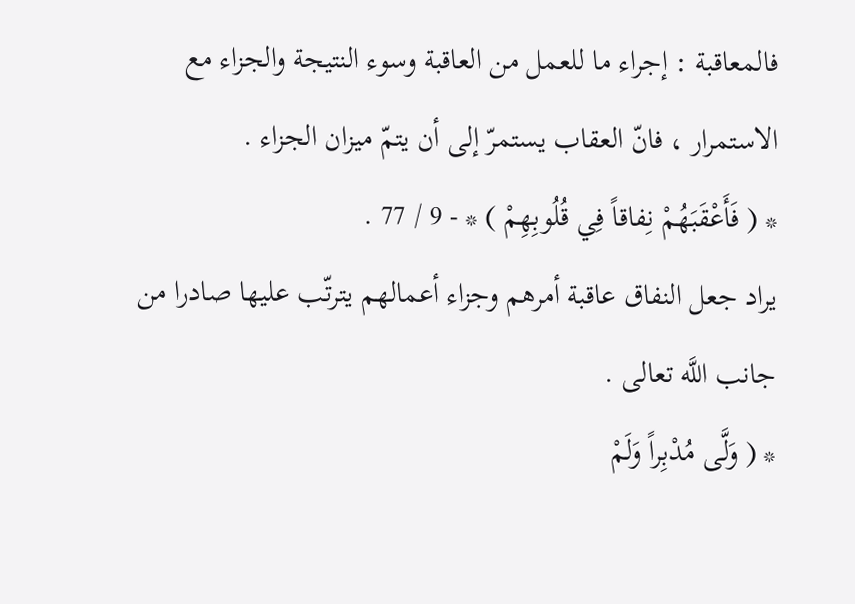فالمعاقبة : إجراء ما للعمل من العاقبة وسوء النتيجة والجزاء مع الاستمرار ، فانّ العقاب يستمرّ إلى أن يتمّ ميزان الجزاء .
* ( فَأَعْقَبَهُمْ نِفاقاً فِي قُلُوبِهِمْ ) * - 9 / 77 .
يراد جعل النفاق عاقبة أمرهم وجزاء أعمالهم يترتّب عليها صادرا من جانب اللَّه تعالى .
* ( وَلَّى مُدْبِراً وَلَمْ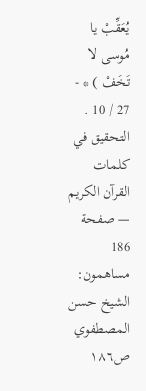يُعَقِّبْ يا مُوسى لا تَخَفْ ) * - 27 / 10 .
التحقيق في كلمات القرآن الكريم — صفحة 186
مساهمون: الشيخ حسن المصطفوي
ص١٨٦